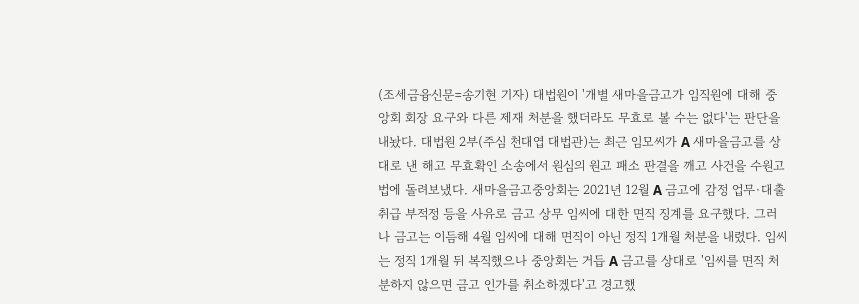(조세금융신문=송기현 기자) 대법원이 '개별 새마을금고가 임직원에 대해 중앙회 회장 요구와 다른 제재 처분을 했더라도 무효로 볼 수는 없다'는 판단을 내놨다. 대법원 2부(주심 천대엽 대법관)는 최근 임모씨가 A 새마을금고를 상대로 낸 해고 무효확인 소송에서 원심의 원고 패소 판결을 깨고 사건을 수원고법에 돌려보냈다. 새마을금고중앙회는 2021년 12월 A 금고에 감정 업무·대출 취급 부적정 등을 사유로 금고 상무 임씨에 대한 면직 징계를 요구했다. 그러나 금고는 이듬해 4월 임씨에 대해 면직이 아닌 정직 1개월 처분을 내렸다. 임씨는 정직 1개월 뒤 복직했으나 중앙회는 거듭 A 금고를 상대로 '임씨를 면직 처분하지 않으면 금고 인가를 취소하겠다'고 경고했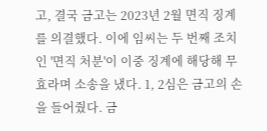고, 결국 금고는 2023년 2월 면직 징계를 의결했다. 이에 임씨는 두 번째 조치인 '면직 처분'이 이중 징계에 해당해 무효라며 소송을 냈다. 1, 2심은 금고의 손을 들어줬다. 금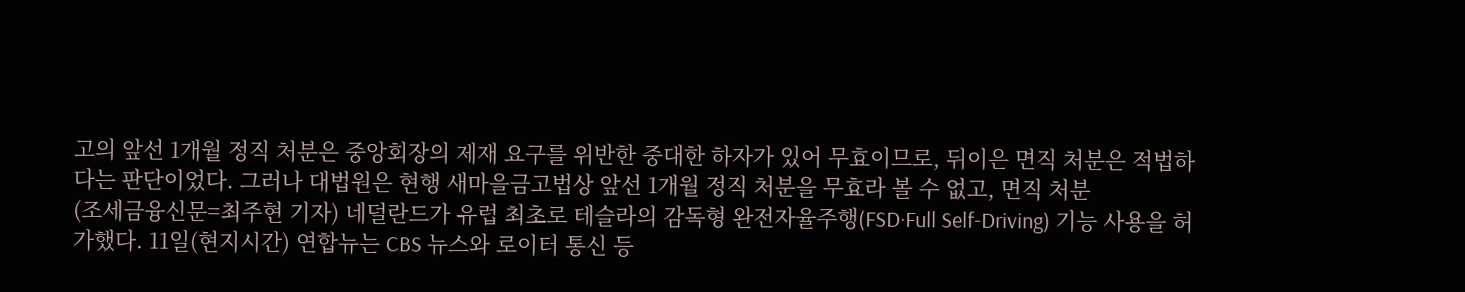고의 앞선 1개월 정직 처분은 중앙회장의 제재 요구를 위반한 중대한 하자가 있어 무효이므로, 뒤이은 면직 처분은 적법하다는 판단이었다. 그러나 대법원은 현행 새마을금고법상 앞선 1개월 정직 처분을 무효라 볼 수 없고, 면직 처분
(조세금융신문=최주현 기자) 네덜란드가 유럽 최초로 테슬라의 감독형 완전자율주행(FSD·Full Self-Driving) 기능 사용을 허가했다. 11일(현지시간) 연합뉴는 CBS 뉴스와 로이터 통신 등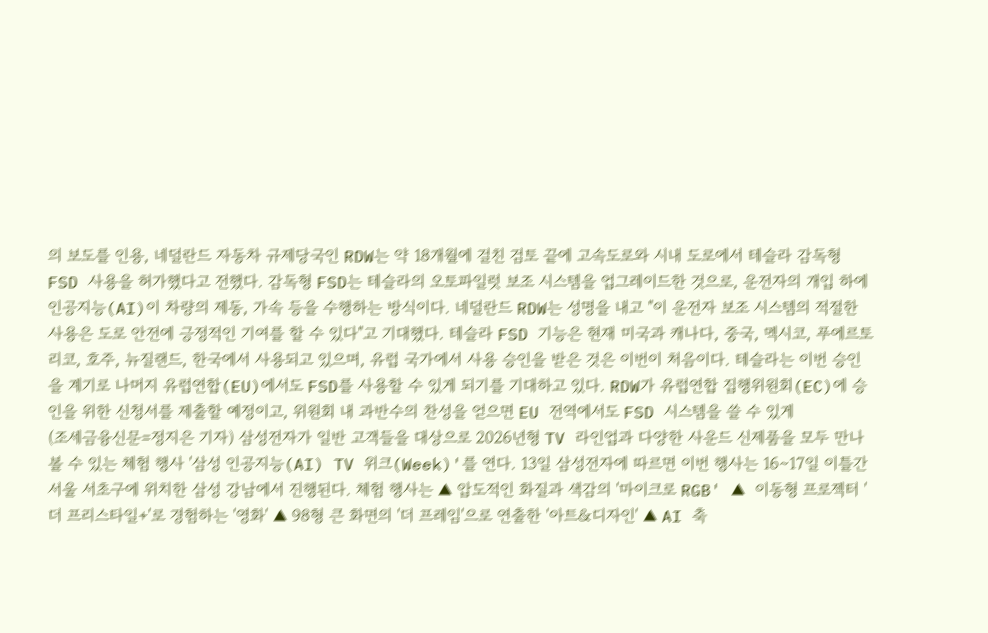의 보도를 인용, 네덜란드 자동차 규제당국인 RDW는 약 18개월에 걸친 검토 끝에 고속도로와 시내 도로에서 테슬라 감독형 FSD 사용을 허가했다고 전했다. 감독형 FSD는 테슬라의 오토파일럿 보조 시스템을 업그레이드한 것으로, 운전자의 개입 하에 인공지능(AI)이 차량의 제동, 가속 등을 수행하는 방식이다. 네덜란드 RDW는 성명을 내고 "이 운전자 보조 시스템의 적절한 사용은 도로 안전에 긍정적인 기여를 할 수 있다"고 기대했다. 테슬라 FSD 기능은 현재 미국과 캐나다, 중국, 멕시코, 푸에르토리코, 호주, 뉴질랜드, 한국에서 사용되고 있으며, 유럽 국가에서 사용 승인을 받은 것은 이번이 처음이다. 테슬라는 이번 승인을 계기로 나머지 유럽연합(EU)에서도 FSD를 사용할 수 있게 되기를 기대하고 있다. RDW가 유럽연합 집행위원회(EC)에 승인을 위한 신청서를 제출할 예정이고, 위원회 내 과반수의 찬성을 얻으면 EU 전역에서도 FSD 시스템을 쓸 수 있게
(조세금융신문=정지은 기자) 삼성전자가 일반 고객들을 대상으로 2026년형 TV 라인업과 다양한 사운드 신제품을 모두 만나볼 수 있는 체험 행사 '삼성 인공지능(AI) TV 위크(Week)'를 연다. 13일 삼성전자에 따르면 이번 행사는 16∼17일 이틀간 서울 서초구에 위치한 삼성 강남에서 진행된다. 체험 행사는 ▲ 압도적인 화질과 색감의 '마이크로 RGB' ▲ 이동형 프로젝터 '더 프리스타일+'로 경험하는 '영화' ▲ 98형 큰 화면의 '더 프레임'으로 연출한 '아트&디자인' ▲ AI 축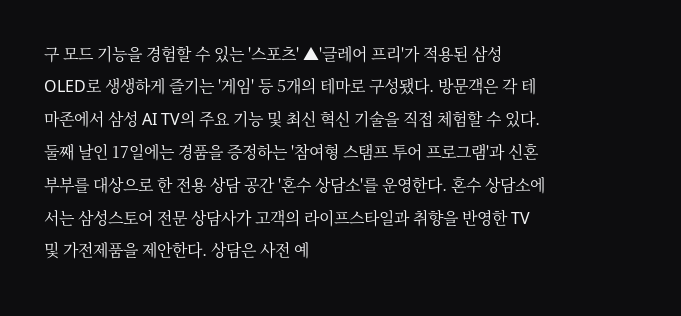구 모드 기능을 경험할 수 있는 '스포츠' ▲'글레어 프리'가 적용된 삼성 OLED로 생생하게 즐기는 '게임' 등 5개의 테마로 구성됐다. 방문객은 각 테마존에서 삼성 AI TV의 주요 기능 및 최신 혁신 기술을 직접 체험할 수 있다. 둘째 날인 17일에는 경품을 증정하는 '참여형 스탬프 투어 프로그램'과 신혼부부를 대상으로 한 전용 상담 공간 '혼수 상담소'를 운영한다. 혼수 상담소에서는 삼성스토어 전문 상담사가 고객의 라이프스타일과 취향을 반영한 TV 및 가전제품을 제안한다. 상담은 사전 예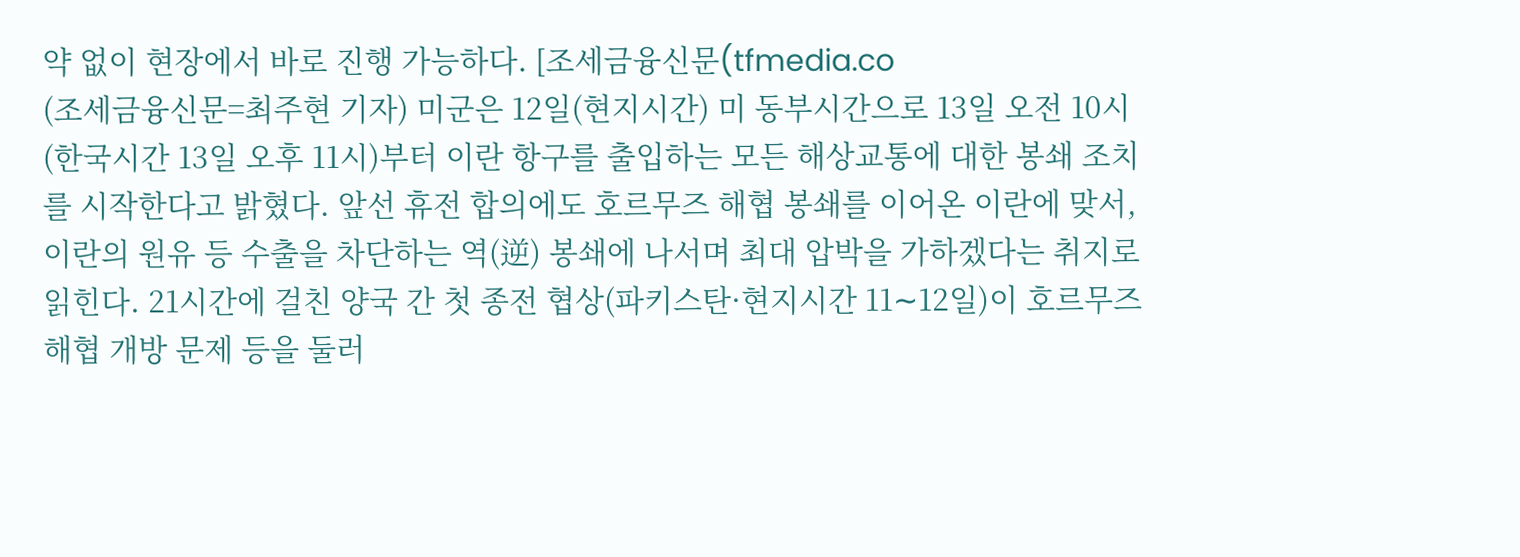약 없이 현장에서 바로 진행 가능하다. [조세금융신문(tfmedia.co
(조세금융신문=최주현 기자) 미군은 12일(현지시간) 미 동부시간으로 13일 오전 10시(한국시간 13일 오후 11시)부터 이란 항구를 출입하는 모든 해상교통에 대한 봉쇄 조치를 시작한다고 밝혔다. 앞선 휴전 합의에도 호르무즈 해협 봉쇄를 이어온 이란에 맞서, 이란의 원유 등 수출을 차단하는 역(逆) 봉쇄에 나서며 최대 압박을 가하겠다는 취지로 읽힌다. 21시간에 걸친 양국 간 첫 종전 협상(파키스탄·현지시간 11∼12일)이 호르무즈 해협 개방 문제 등을 둘러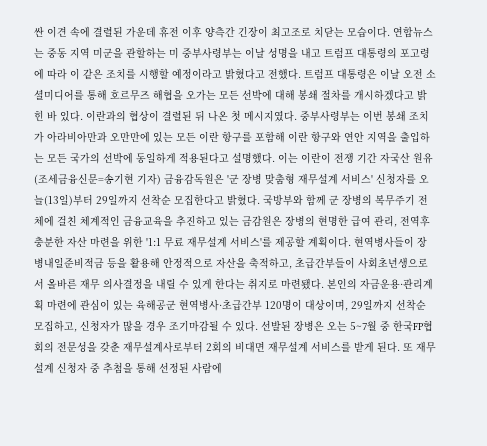싼 이견 속에 결렬된 가운데 휴전 이후 양측간 긴장이 최고조로 치닫는 모습이다. 연합뉴스는 중동 지역 미군을 관할하는 미 중부사령부는 이날 성명을 내고 트럼프 대통령의 포고령에 따라 이 같은 조치를 시행할 예정이라고 밝혔다고 전했다. 트럼프 대통령은 이날 오전 소셜미디어를 통해 호르무즈 해협을 오가는 모든 선박에 대해 봉쇄 절차를 개시하겠다고 밝힌 바 있다. 이란과의 협상이 결렬된 뒤 나온 첫 메시지였다. 중부사령부는 이번 봉쇄 조치가 아라비아만과 오만만에 있는 모든 이란 항구를 포함해 이란 항구와 연안 지역을 출입하는 모든 국가의 선박에 동일하게 적용된다고 설명했다. 이는 이란이 전쟁 기간 자국산 원유
(조세금융신문=송기현 기자) 금융감독원은 '군 장병 맞춤형 재무설계 서비스' 신청자를 오늘(13일)부터 29일까지 선착순 모집한다고 밝혔다. 국방부와 함께 군 장병의 복무주기 전체에 걸친 체계적인 금융교육을 추진하고 있는 금감원은 장병의 현명한 급여 관리, 전역후 충분한 자산 마련을 위한 '1:1 무료 재무설계 서비스'를 제공할 계획이다. 현역병사들이 장병내일준비적금 등을 활용해 안정적으로 자산을 축적하고, 초급간부들이 사회초년생으로서 올바른 재무 의사결정을 내릴 수 있게 한다는 취지로 마련됐다. 본인의 자금운용·관리계획 마련에 관심이 있는 육해공군 현역병사·초급간부 120명이 대상이며, 29일까지 선착순 모집하고, 신청자가 많을 경우 조기마감될 수 있다. 선발된 장병은 오는 5~7월 중 한국FP협회의 전문성을 갖춘 재무설계사로부터 2회의 비대면 재무설계 서비스를 받게 된다. 또 재무설계 신청자 중 추첨을 통해 선정된 사람에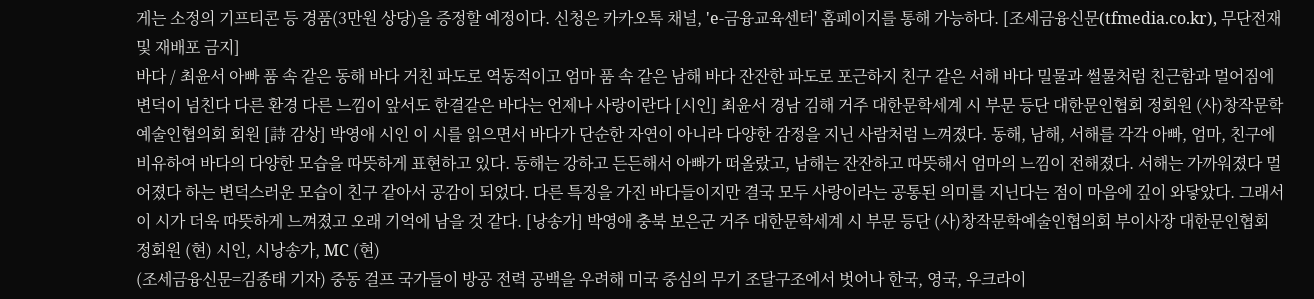게는 소정의 기프티콘 등 경품(3만원 상당)을 증정할 예정이다. 신청은 카카오톡 채널, 'e-금융교육센터' 홈페이지를 통해 가능하다. [조세금융신문(tfmedia.co.kr), 무단전재 및 재배포 금지]
바다 / 최윤서 아빠 품 속 같은 동해 바다 거친 파도로 역동적이고 엄마 품 속 같은 남해 바다 잔잔한 파도로 포근하지 친구 같은 서해 바다 밀물과 썰물처럼 친근함과 멀어짐에 변덕이 넘친다 다른 환경 다른 느낌이 앞서도 한결같은 바다는 언제나 사랑이란다 [시인] 최윤서 경남 김해 거주 대한문학세계 시 부문 등단 대한문인협회 정회원 (사)창작문학예술인협의회 회원 [詩 감상] 박영애 시인 이 시를 읽으면서 바다가 단순한 자연이 아니라 다양한 감정을 지닌 사람처럼 느껴졌다. 동해, 남해, 서해를 각각 아빠, 엄마, 친구에 비유하여 바다의 다양한 모습을 따뜻하게 표현하고 있다. 동해는 강하고 든든해서 아빠가 떠올랐고, 남해는 잔잔하고 따뜻해서 엄마의 느낌이 전해졌다. 서해는 가까워졌다 멀어졌다 하는 변덕스러운 모습이 친구 같아서 공감이 되었다. 다른 특징을 가진 바다들이지만 결국 모두 사랑이라는 공통된 의미를 지닌다는 점이 마음에 깊이 와닿았다. 그래서 이 시가 더욱 따뜻하게 느껴졌고 오래 기억에 남을 것 같다. [낭송가] 박영애 충북 보은군 거주 대한문학세계 시 부문 등단 (사)창작문학예술인협의회 부이사장 대한문인협회 정회원 (현) 시인, 시낭송가, MC (현)
(조세금융신문=김종태 기자) 중동 걸프 국가들이 방공 전력 공백을 우려해 미국 중심의 무기 조달구조에서 벗어나 한국, 영국, 우크라이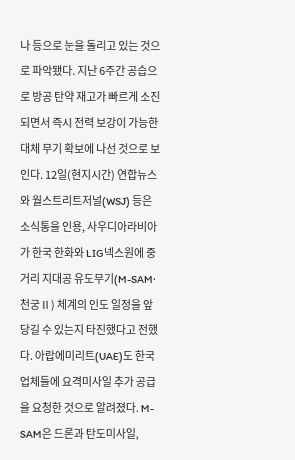나 등으로 눈을 돌리고 있는 것으로 파악됐다. 지난 6주간 공습으로 방공 탄약 재고가 빠르게 소진되면서 즉시 전력 보강이 가능한 대체 무기 확보에 나선 것으로 보인다. 12일(현지시간) 연합뉴스와 월스트리트저널(WSJ) 등은 소식통을 인용, 사우디아라비아가 한국 한화와 LIG넥스원에 중거리 지대공 유도무기(M-SAM·천궁Ⅱ) 체계의 인도 일정을 앞당길 수 있는지 타진했다고 전했다. 아랍에미리트(UAE)도 한국 업체들에 요격미사일 추가 공급을 요청한 것으로 알려졌다. M-SAM은 드론과 탄도미사일,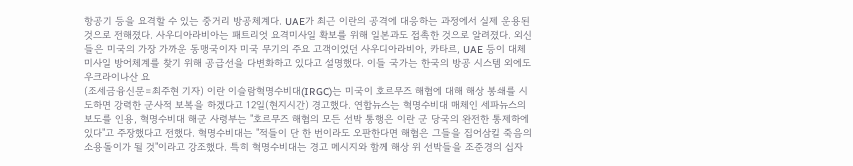항공기 등을 요격할 수 있는 중거리 방공체계다. UAE가 최근 이란의 공격에 대응하는 과정에서 실제 운용된 것으로 전해졌다. 사우디아라비아는 패트리엇 요격미사일 확보를 위해 일본과도 접촉한 것으로 알려졌다. 외신들은 미국의 가장 가까운 동맹국이자 미국 무기의 주요 고객이었던 사우디아라비아, 카타르, UAE 등이 대체 미사일 방어체계를 찾기 위해 공급선을 다변화하고 있다고 설명했다. 이들 국가는 한국의 방공 시스템 외에도 우크라이나산 요
(조세금융신문=최주현 기자) 이란 이슬람혁명수비대(IRGC)는 미국이 호르무즈 해협에 대해 해상 봉쇄를 시도하면 강력한 군사적 보복을 하겠다고 12일(현지시간) 경고했다. 연합뉴스는 혁명수비대 매체인 세파뉴스의 보도를 인용, 혁명수비대 해군 사령부는 "호르무즈 해협의 모든 선박 통행은 이란 군 당국의 완전한 통제하에 있다"고 주장했다고 전했다. 혁명수비대는 "적들이 단 한 번이라도 오판한다면 해협은 그들을 집어삼킬 죽음의 소용돌이가 될 것"이라고 강조했다. 특히 혁명수비대는 경고 메시지와 함께 해상 위 선박들을 조준경의 십자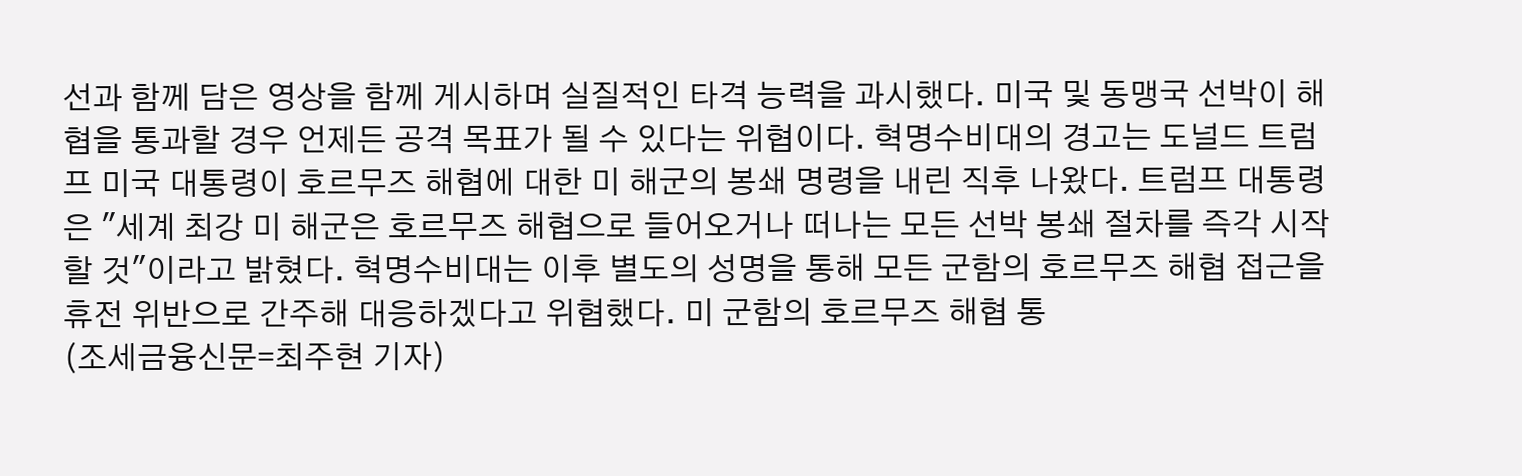선과 함께 담은 영상을 함께 게시하며 실질적인 타격 능력을 과시했다. 미국 및 동맹국 선박이 해협을 통과할 경우 언제든 공격 목표가 될 수 있다는 위협이다. 혁명수비대의 경고는 도널드 트럼프 미국 대통령이 호르무즈 해협에 대한 미 해군의 봉쇄 명령을 내린 직후 나왔다. 트럼프 대통령은 "세계 최강 미 해군은 호르무즈 해협으로 들어오거나 떠나는 모든 선박 봉쇄 절차를 즉각 시작할 것"이라고 밝혔다. 혁명수비대는 이후 별도의 성명을 통해 모든 군함의 호르무즈 해협 접근을 휴전 위반으로 간주해 대응하겠다고 위협했다. 미 군함의 호르무즈 해협 통
(조세금융신문=최주현 기자)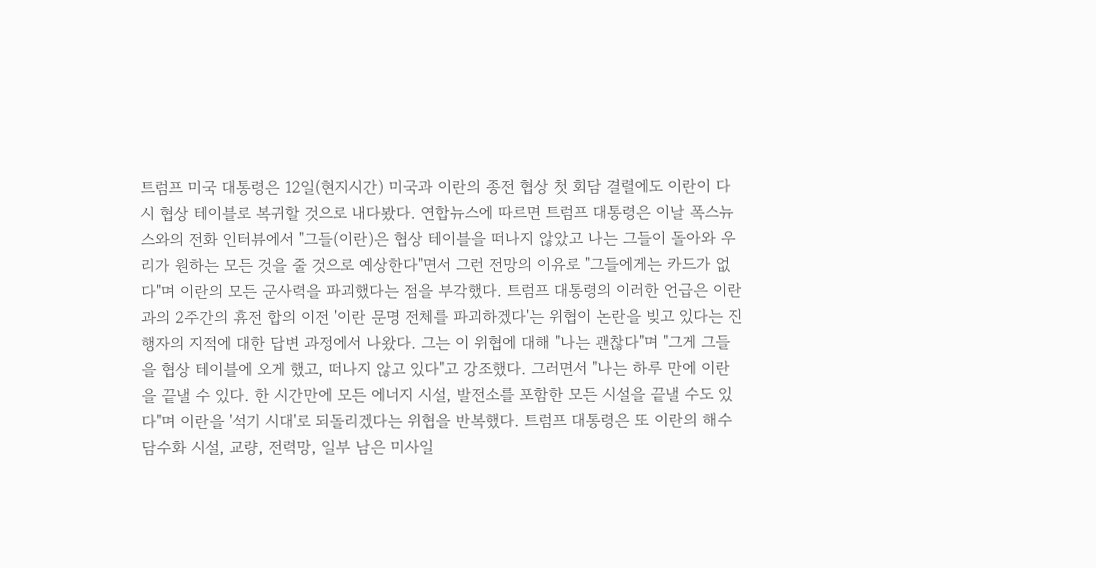트럼프 미국 대통령은 12일(현지시간) 미국과 이란의 종전 협상 첫 회담 결렬에도 이란이 다시 협상 테이블로 복귀할 것으로 내다봤다. 연합뉴스에 따르면 트럼프 대통령은 이날 폭스뉴스와의 전화 인터뷰에서 "그들(이란)은 협상 테이블을 떠나지 않았고 나는 그들이 돌아와 우리가 원하는 모든 것을 줄 것으로 예상한다"면서 그런 전망의 이유로 "그들에게는 카드가 없다"며 이란의 모든 군사력을 파괴했다는 점을 부각했다. 트럼프 대통령의 이러한 언급은 이란과의 2주간의 휴전 합의 이전 '이란 문명 전체를 파괴하겠다'는 위협이 논란을 빚고 있다는 진행자의 지적에 대한 답변 과정에서 나왔다. 그는 이 위협에 대해 "나는 괜찮다"며 "그게 그들을 협상 테이블에 오게 했고, 떠나지 않고 있다"고 강조했다. 그러면서 "나는 하루 만에 이란을 끝낼 수 있다. 한 시간만에 모든 에너지 시설, 발전소를 포함한 모든 시설을 끝낼 수도 있다"며 이란을 '석기 시대'로 되돌리겠다는 위협을 반복했다. 트럼프 대통령은 또 이란의 해수 담수화 시설, 교량, 전력망, 일부 남은 미사일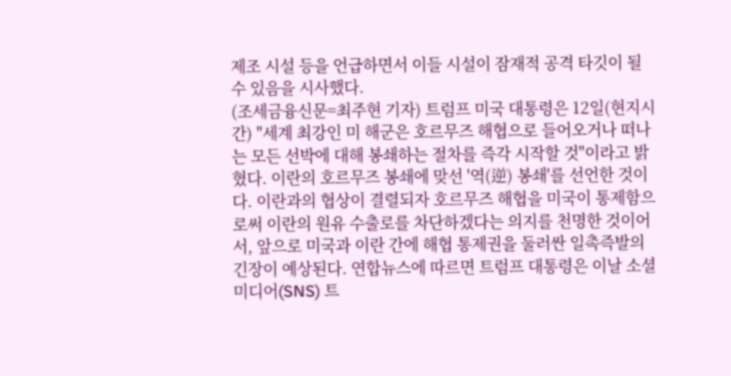제조 시설 등을 언급하면서 이들 시설이 잠재적 공격 타깃이 될 수 있음을 시사했다.
(조세금융신문=최주현 기자) 트럼프 미국 대통령은 12일(현지시간) "세계 최강인 미 해군은 호르무즈 해협으로 들어오거나 떠나는 모든 선박에 대해 봉쇄하는 절차를 즉각 시작할 것"이라고 밝혔다. 이란의 호르무즈 봉쇄에 맞선 '역(逆) 봉쇄'를 선언한 것이다. 이란과의 협상이 결렬되자 호르무즈 해협을 미국이 통제함으로써 이란의 원유 수출로를 차단하겠다는 의지를 천명한 것이어서, 앞으로 미국과 이란 간에 해협 통제권을 둘러싼 일촉즉발의 긴장이 예상된다. 연합뉴스에 따르면 트럼프 대통령은 이날 소셜미디어(SNS) 트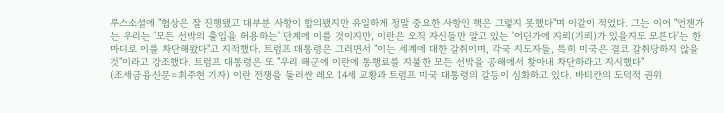루스소셜에 "협상은 잘 진행됐고 대부분 사항이 합의됐지만 유일하게 정말 중요한 사항인 핵은 그렇지 못했다"며 이같이 적었다. 그는 이어 "언젠가는 우리는 '모든 선박의 출입을 허용하는' 단계에 이를 것이지만, 이란은 오직 자신들만 알고 있는 '어딘가에 지뢰(기뢰)가 있을지도 모른다'는 한마디로 이를 차단해왔다"고 지적했다. 트럼프 대통령은 그러면서 "이는 세계에 대한 갈취이며, 각국 지도자들, 특히 미국은 결코 갈취당하지 않을 것"이라고 강조했다. 트럼프 대통령은 또 "우리 해군에 이란에 통행료를 지불한 모든 선박을 공해에서 찾아내 차단하라고 지시했다"
(조세금융신문=최주현 기자) 이란 전쟁을 둘러싼 레오 14세 교황과 트럼프 미국 대통령의 갈등이 심화하고 있다. 바티칸의 도덕적 권위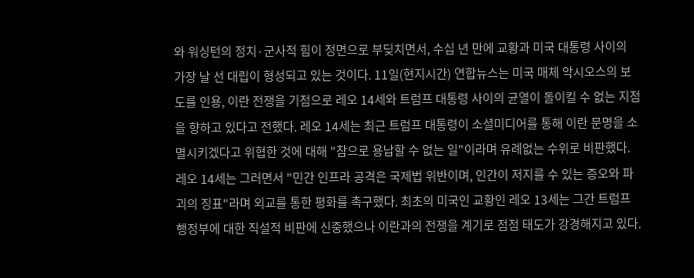와 워싱턴의 정치·군사적 힘이 정면으로 부딪치면서, 수십 년 만에 교황과 미국 대통령 사이의 가장 날 선 대립이 형성되고 있는 것이다. 11일(현지시간) 연합뉴스는 미국 매체 악시오스의 보도를 인용, 이란 전쟁을 기점으로 레오 14세와 트럼프 대통령 사이의 균열이 돌이킬 수 없는 지점을 향하고 있다고 전했다. 레오 14세는 최근 트럼프 대통령이 소셜미디어를 통해 이란 문명을 소멸시키겠다고 위협한 것에 대해 "참으로 용납할 수 없는 일"이라며 유례없는 수위로 비판했다. 레오 14세는 그러면서 "민간 인프라 공격은 국제법 위반이며, 인간이 저지를 수 있는 증오와 파괴의 징표"라며 외교를 통한 평화를 촉구했다. 최초의 미국인 교황인 레오 13세는 그간 트럼프 행정부에 대한 직설적 비판에 신중했으나 이란과의 전쟁을 계기로 점점 태도가 강경해지고 있다.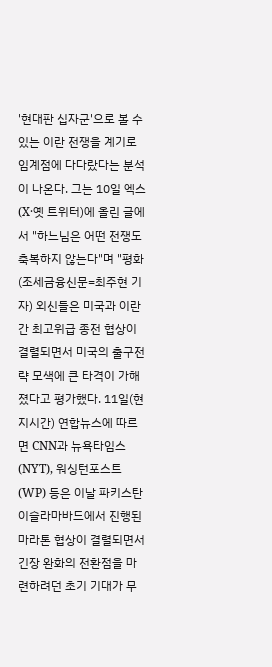'현대판 십자군'으로 볼 수 있는 이란 전쟁을 계기로 임계점에 다다랐다는 분석이 나온다. 그는 10일 엑스(X·옛 트위터)에 올린 글에서 "하느님은 어떤 전쟁도 축복하지 않는다"며 "평화
(조세금융신문=최주현 기자) 외신들은 미국과 이란 간 최고위급 종전 협상이 결렬되면서 미국의 출구전략 모색에 큰 타격이 가해졌다고 평가했다. 11일(현지시간) 연합뉴스에 따르면 CNN과 뉴욕타임스(NYT), 워싱턴포스트(WP) 등은 이날 파키스탄 이슬라마바드에서 진행된 마라톤 협상이 결렬되면서 긴장 완화의 전환점을 마련하려던 초기 기대가 무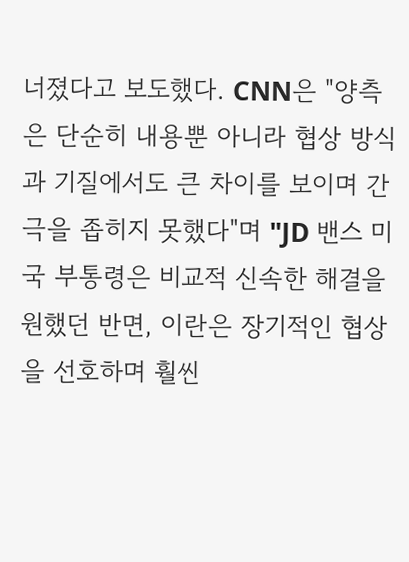너졌다고 보도했다. CNN은 "양측은 단순히 내용뿐 아니라 협상 방식과 기질에서도 큰 차이를 보이며 간극을 좁히지 못했다"며 "JD 밴스 미국 부통령은 비교적 신속한 해결을 원했던 반면, 이란은 장기적인 협상을 선호하며 훨씬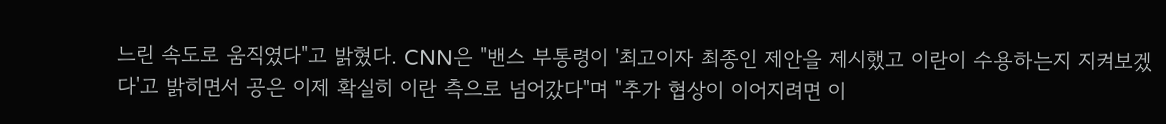느린 속도로 움직였다"고 밝혔다. CNN은 "밴스 부통령이 '최고이자 최종인 제안을 제시했고 이란이 수용하는지 지켜보겠다'고 밝히면서 공은 이제 확실히 이란 측으로 넘어갔다"며 "추가 협상이 이어지려면 이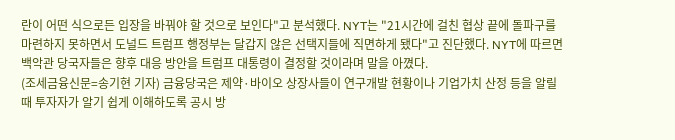란이 어떤 식으로든 입장을 바꿔야 할 것으로 보인다"고 분석했다. NYT는 "21시간에 걸친 협상 끝에 돌파구를 마련하지 못하면서 도널드 트럼프 행정부는 달갑지 않은 선택지들에 직면하게 됐다"고 진단했다. NYT에 따르면 백악관 당국자들은 향후 대응 방안을 트럼프 대통령이 결정할 것이라며 말을 아꼈다.
(조세금융신문=송기현 기자) 금융당국은 제약·바이오 상장사들이 연구개발 현황이나 기업가치 산정 등을 알릴 때 투자자가 알기 쉽게 이해하도록 공시 방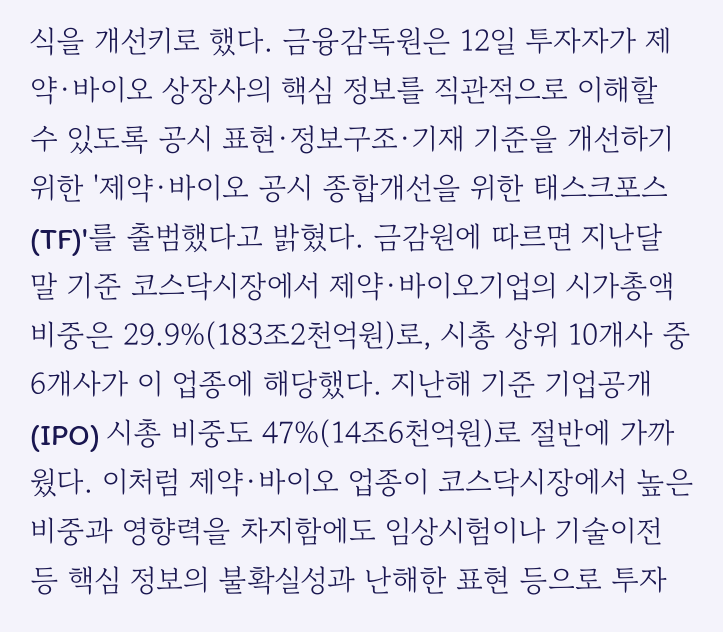식을 개선키로 했다. 금융감독원은 12일 투자자가 제약·바이오 상장사의 핵심 정보를 직관적으로 이해할 수 있도록 공시 표현·정보구조·기재 기준을 개선하기 위한 '제약·바이오 공시 종합개선을 위한 태스크포스(TF)'를 출범했다고 밝혔다. 금감원에 따르면 지난달 말 기준 코스닥시장에서 제약·바이오기업의 시가총액 비중은 29.9%(183조2천억원)로, 시총 상위 10개사 중 6개사가 이 업종에 해당했다. 지난해 기준 기업공개(IPO) 시총 비중도 47%(14조6천억원)로 절반에 가까웠다. 이처럼 제약·바이오 업종이 코스닥시장에서 높은 비중과 영향력을 차지함에도 임상시험이나 기술이전 등 핵심 정보의 불확실성과 난해한 표현 등으로 투자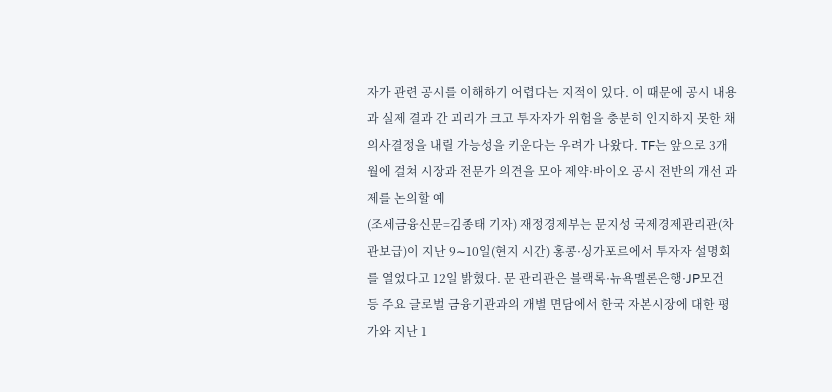자가 관련 공시를 이해하기 어렵다는 지적이 있다. 이 때문에 공시 내용과 실제 결과 간 괴리가 크고 투자자가 위험을 충분히 인지하지 못한 채 의사결정을 내릴 가능성을 키운다는 우려가 나왔다. TF는 앞으로 3개월에 걸쳐 시장과 전문가 의견을 모아 제약·바이오 공시 전반의 개선 과제를 논의할 예
(조세금융신문=김종태 기자) 재정경제부는 문지성 국제경제관리관(차관보급)이 지난 9∼10일(현지 시간) 홍콩·싱가포르에서 투자자 설명회를 열었다고 12일 밝혔다. 문 관리관은 블랙록·뉴욕멜론은행·JP모건 등 주요 글로벌 금융기관과의 개별 면담에서 한국 자본시장에 대한 평가와 지난 1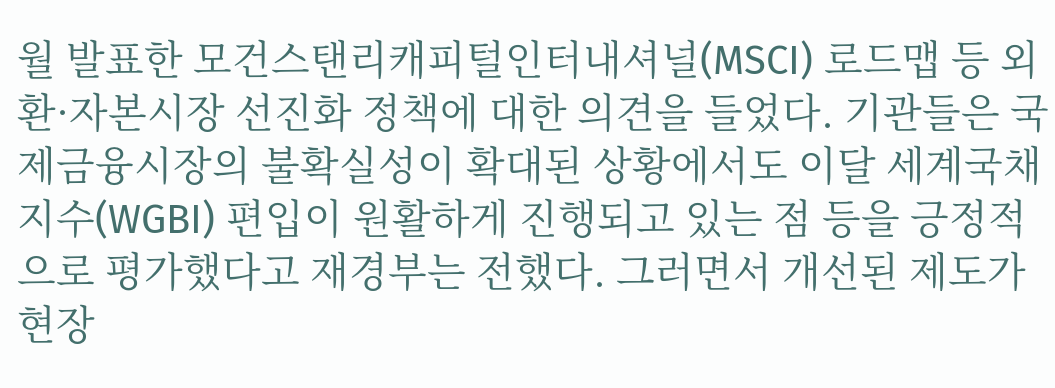월 발표한 모건스탠리캐피털인터내셔널(MSCI) 로드맵 등 외환·자본시장 선진화 정책에 대한 의견을 들었다. 기관들은 국제금융시장의 불확실성이 확대된 상황에서도 이달 세계국채지수(WGBI) 편입이 원활하게 진행되고 있는 점 등을 긍정적으로 평가했다고 재경부는 전했다. 그러면서 개선된 제도가 현장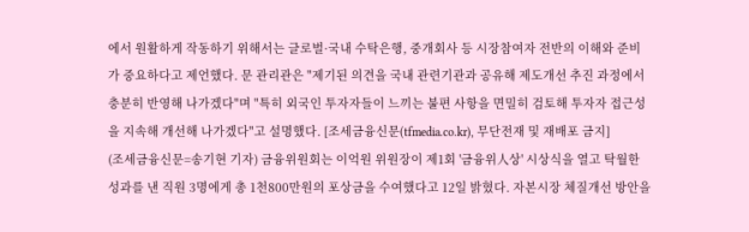에서 원활하게 작동하기 위해서는 글로벌·국내 수탁은행, 중개회사 등 시장참여자 전반의 이해와 준비가 중요하다고 제언했다. 문 관리관은 "제기된 의견을 국내 관련기관과 공유해 제도개선 추진 과정에서 충분히 반영해 나가겠다"며 "특히 외국인 투자자들이 느끼는 불편 사항을 면밀히 검토해 투자자 접근성을 지속해 개선해 나가겠다"고 설명했다. [조세금융신문(tfmedia.co.kr), 무단전재 및 재배포 금지]
(조세금융신문=송기현 기자) 금융위원회는 이억원 위원장이 제1회 '금융위人상' 시상식을 열고 탁월한 성과를 낸 직원 3명에게 총 1천800만원의 포상금을 수여했다고 12일 밝혔다. 자본시장 체질개선 방안을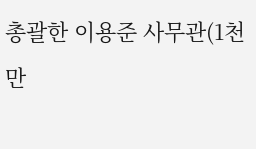총괄한 이용준 사무관(1천만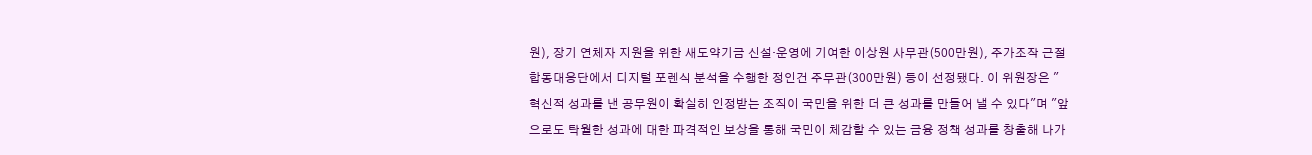원), 장기 연체자 지원을 위한 새도약기금 신설·운영에 기여한 이상원 사무관(500만원), 주가조작 근절 합동대응단에서 디지털 포렌식 분석을 수행한 정인건 주무관(300만원) 등이 선정됐다. 이 위원장은 "혁신적 성과를 낸 공무원이 확실히 인정받는 조직이 국민을 위한 더 큰 성과를 만들어 낼 수 있다"며 "앞으로도 탁월한 성과에 대한 파격적인 보상을 통해 국민이 체감할 수 있는 금융 정책 성과를 창출해 나가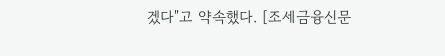겠다"고 약속했다. [조세금융신문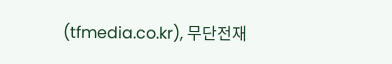(tfmedia.co.kr), 무단전재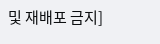및 재배포 금지]